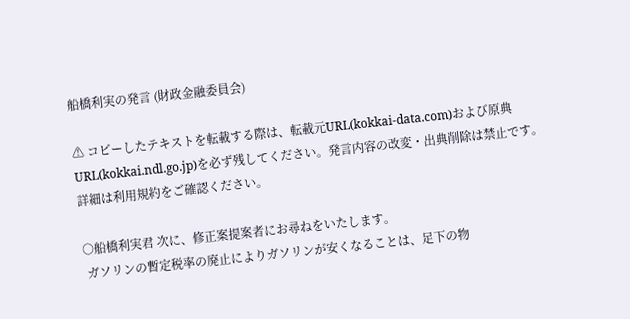船橋利実の発言 (財政金融委員会)

⚠ コピーしたテキストを転載する際は、転載元URL(kokkai-data.com)および原典URL(kokkai.ndl.go.jp)を必ず残してください。発言内容の改変・出典削除は禁止です。 詳細は利用規約をご確認ください。

○船橋利実君 次に、修正案提案者にお尋ねをいたします。
 ガソリンの暫定税率の廃止によりガソリンが安くなることは、足下の物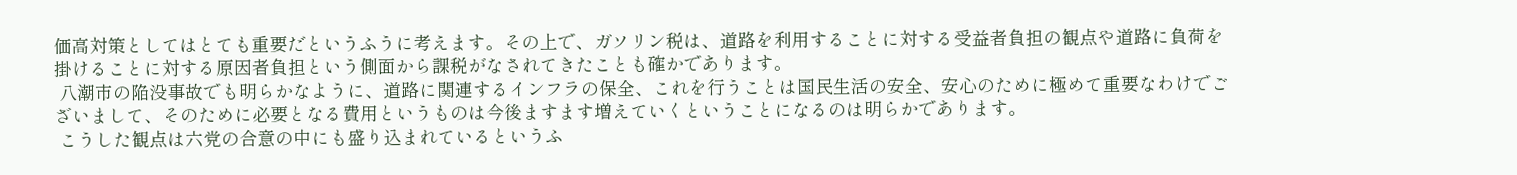価高対策としてはとても重要だというふうに考えます。その上で、ガソリン税は、道路を利用することに対する受益者負担の観点や道路に負荷を掛けることに対する原因者負担という側面から課税がなされてきたことも確かであります。
 八潮市の陥没事故でも明らかなように、道路に関連するインフラの保全、これを行うことは国民生活の安全、安心のために極めて重要なわけでございまして、そのために必要となる費用というものは今後ますます増えていくということになるのは明らかであります。
 こうした観点は六党の合意の中にも盛り込まれているというふ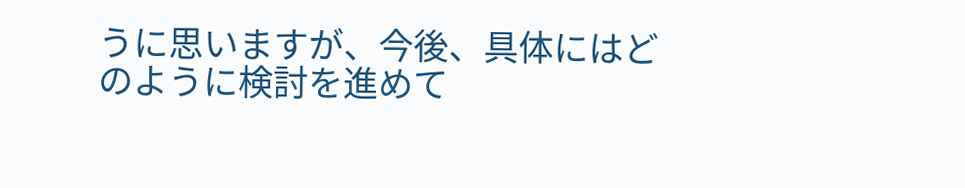うに思いますが、今後、具体にはどのように検討を進めて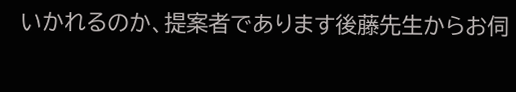いかれるのか、提案者であります後藤先生からお伺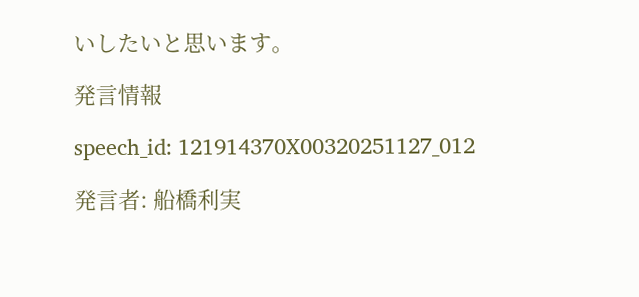いしたいと思います。

発言情報

speech_id: 121914370X00320251127_012

発言者: 船橋利実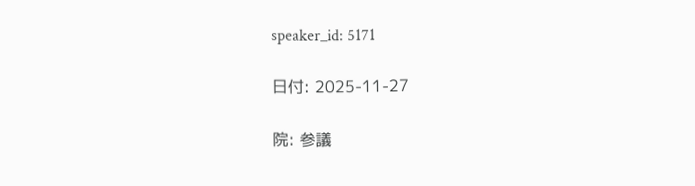speaker_id: 5171

日付: 2025-11-27

院: 参議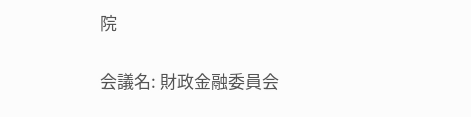院

会議名: 財政金融委員会